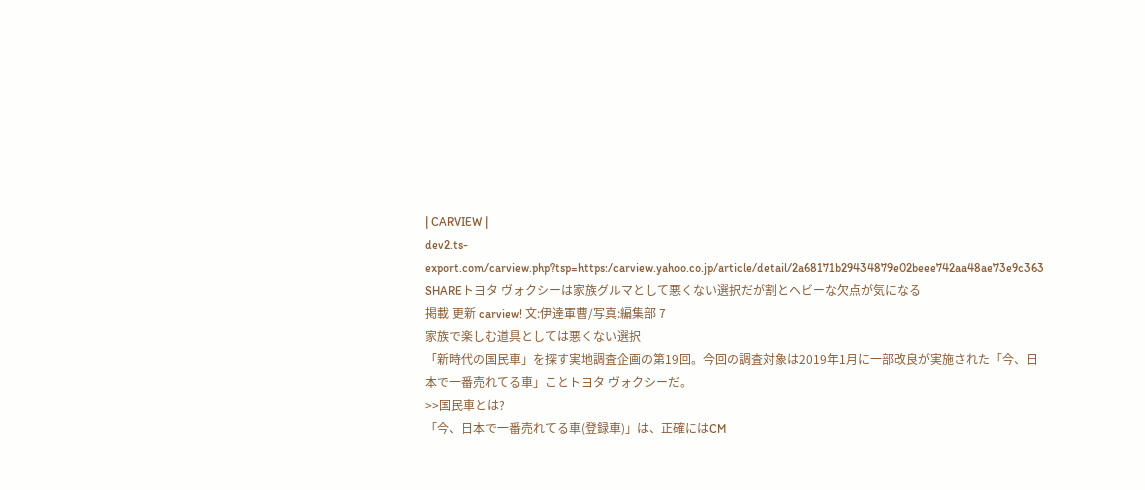| CARVIEW |
dev2.ts-export.com/carview.php?tsp=https:/carview.yahoo.co.jp/article/detail/2a68171b29434879e02beee742aa48ae73e9c363
SHAREトヨタ ヴォクシーは家族グルマとして悪くない選択だが割とヘビーな欠点が気になる
掲載 更新 carview! 文:伊達軍曹/写真:編集部 7
家族で楽しむ道具としては悪くない選択
「新時代の国民車」を探す実地調査企画の第19回。今回の調査対象は2019年1月に一部改良が実施された「今、日本で一番売れてる車」ことトヨタ ヴォクシーだ。
>>国民車とは?
「今、日本で一番売れてる車(登録車)」は、正確にはCM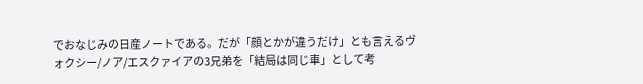でおなじみの日産ノートである。だが「顔とかが違うだけ」とも言えるヴォクシー/ノア/エスクァイアの3兄弟を「結局は同じ車」として考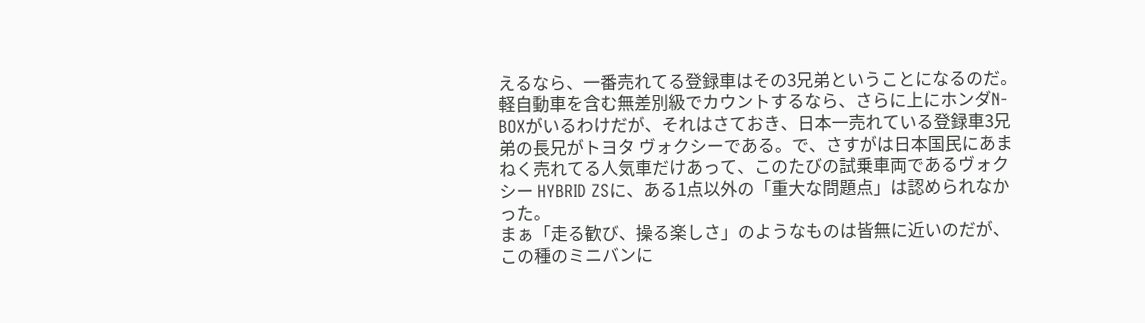えるなら、一番売れてる登録車はその3兄弟ということになるのだ。
軽自動車を含む無差別級でカウントするなら、さらに上にホンダN-BOXがいるわけだが、それはさておき、日本一売れている登録車3兄弟の長兄がトヨタ ヴォクシーである。で、さすがは日本国民にあまねく売れてる人気車だけあって、このたびの試乗車両であるヴォクシー HYBRID ZSに、ある1点以外の「重大な問題点」は認められなかった。
まぁ「走る歓び、操る楽しさ」のようなものは皆無に近いのだが、この種のミニバンに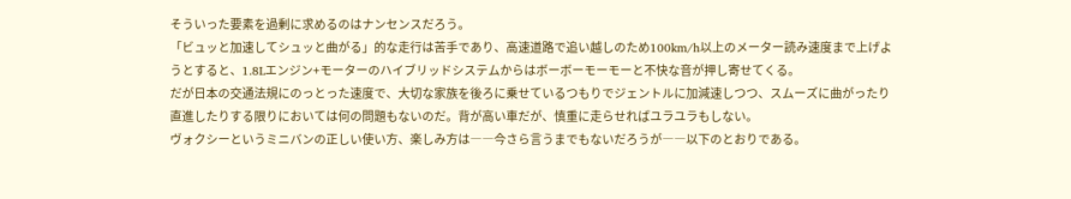そういった要素を過剰に求めるのはナンセンスだろう。
「ビュッと加速してシュッと曲がる」的な走行は苦手であり、高速道路で追い越しのため100km/h以上のメーター読み速度まで上げようとすると、1.8Lエンジン+モーターのハイブリッドシステムからはボーボーモーモーと不快な音が押し寄せてくる。
だが日本の交通法規にのっとった速度で、大切な家族を後ろに乗せているつもりでジェントルに加減速しつつ、スムーズに曲がったり直進したりする限りにおいては何の問題もないのだ。背が高い車だが、慎重に走らせればユラユラもしない。
ヴォクシーというミニバンの正しい使い方、楽しみ方は――今さら言うまでもないだろうが――以下のとおりである。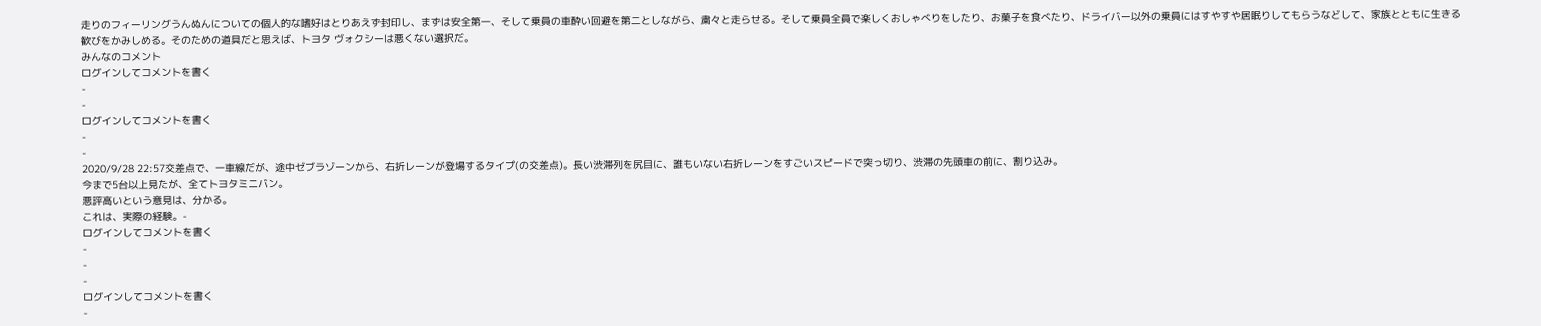走りのフィーリングうんぬんについての個人的な嗜好はとりあえず封印し、まずは安全第一、そして乗員の車酔い回避を第二としながら、粛々と走らせる。そして乗員全員で楽しくおしゃべりをしたり、お菓子を食べたり、ドライバー以外の乗員にはすやすや居眠りしてもらうなどして、家族とともに生きる歓びをかみしめる。そのための道具だと思えば、トヨタ ヴォクシーは悪くない選択だ。
みんなのコメント
ログインしてコメントを書く
-
-
ログインしてコメントを書く
-
-
2020/9/28 22:57交差点で、一車線だが、途中ゼブラゾーンから、右折レーンが登場するタイプ(の交差点)。長い渋滞列を尻目に、誰もいない右折レーンをすごいスピードで突っ切り、渋滞の先頭車の前に、割り込み。
今まで5台以上見たが、全てトヨタミニバン。
悪評高いという意見は、分かる。
これは、実際の経験。-
ログインしてコメントを書く
-
-
-
ログインしてコメントを書く
-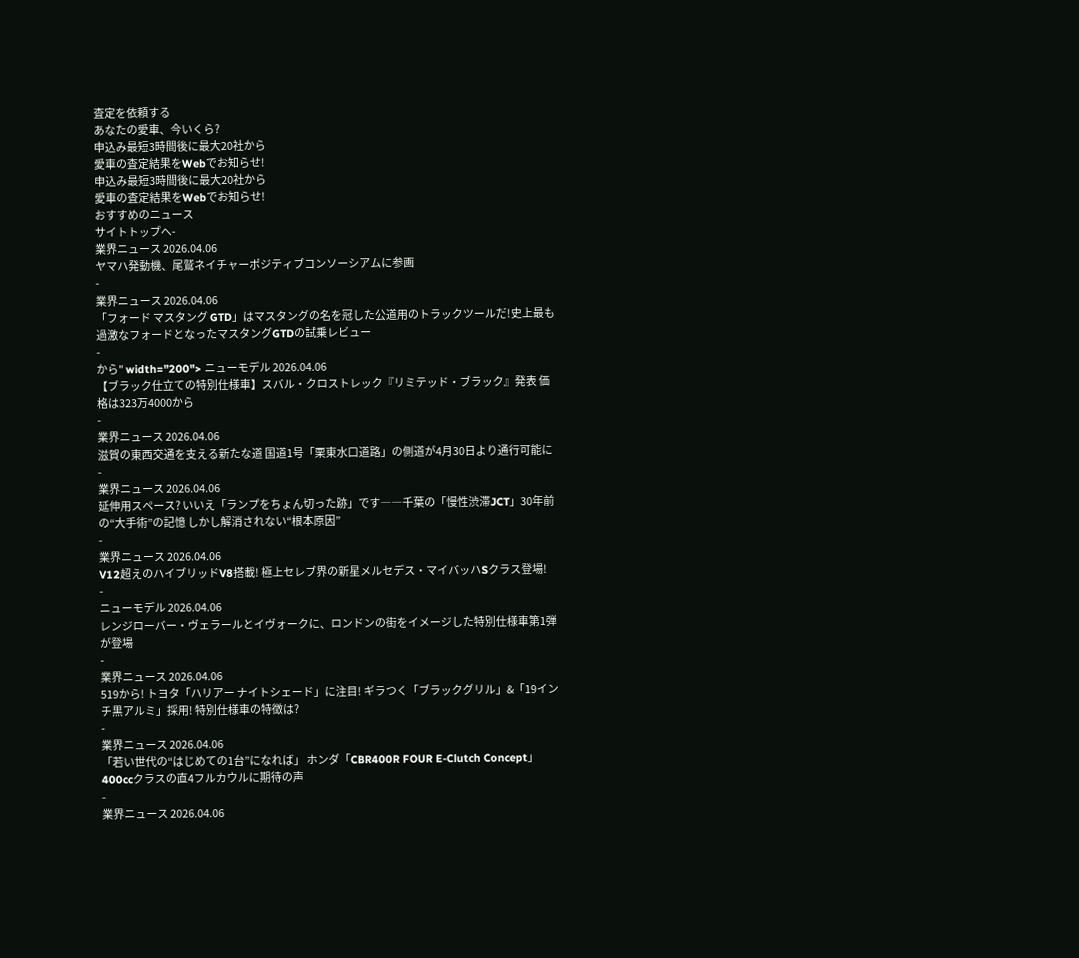査定を依頼する
あなたの愛車、今いくら?
申込み最短3時間後に最大20社から
愛車の査定結果をWebでお知らせ!
申込み最短3時間後に最大20社から
愛車の査定結果をWebでお知らせ!
おすすめのニュース
サイトトップへ-
業界ニュース 2026.04.06
ヤマハ発動機、尾鷲ネイチャーポジティブコンソーシアムに参画
-
業界ニュース 2026.04.06
「フォード マスタング GTD」はマスタングの名を冠した公道用のトラックツールだ!史上最も過激なフォードとなったマスタングGTDの試乗レビュー
-
から" width="200"> ニューモデル 2026.04.06
【ブラック仕立ての特別仕様車】スバル・クロストレック『リミテッド・ブラック』発表 価格は323万4000から
-
業界ニュース 2026.04.06
滋賀の東西交通を支える新たな道 国道1号「栗東水口道路」の側道が4月30日より通行可能に
-
業界ニュース 2026.04.06
延伸用スペース? いいえ「ランプをちょん切った跡」です――千葉の「慢性渋滞JCT」30年前の“大手術”の記憶 しかし解消されない“根本原因”
-
業界ニュース 2026.04.06
V12超えのハイブリッドV8搭載! 極上セレブ界の新星メルセデス・マイバッハSクラス登場!
-
ニューモデル 2026.04.06
レンジローバー・ヴェラールとイヴォークに、ロンドンの街をイメージした特別仕様車第1弾が登場
-
業界ニュース 2026.04.06
519から! トヨタ「ハリアー ナイトシェード」に注目! ギラつく「ブラックグリル」&「19インチ黒アルミ」採用! 特別仕様車の特徴は?
-
業界ニュース 2026.04.06
「若い世代の“はじめての1台”になれば」 ホンダ「CBR400R FOUR E-Clutch Concept」 400ccクラスの直4フルカウルに期待の声
-
業界ニュース 2026.04.06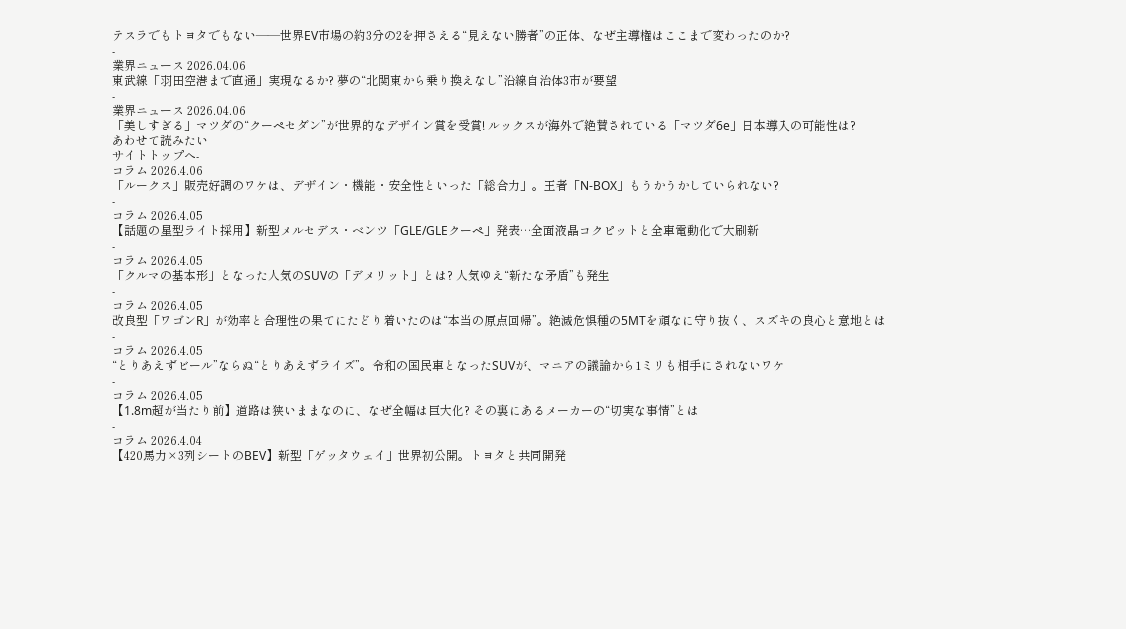テスラでもトヨタでもない――世界EV市場の約3分の2を押さえる“見えない勝者”の正体、なぜ主導権はここまで変わったのか?
-
業界ニュース 2026.04.06
東武線「羽田空港まで直通」実現なるか? 夢の“北関東から乗り換えなし”沿線自治体3市が要望
-
業界ニュース 2026.04.06
「美しすぎる」マツダの“クーペセダン”が世界的なデザイン賞を受賞! ルックスが海外で絶賛されている「マツダ6e」日本導入の可能性は?
あわせて読みたい
サイトトップへ-
コラム 2026.4.06
「ルークス」販売好調のワケは、デザイン・機能・安全性といった「総合力」。王者「N-BOX」もうかうかしていられない?
-
コラム 2026.4.05
【話題の星型ライト採用】新型メルセデス・ベンツ「GLE/GLEクーペ」発表…全面液晶コクピットと全車電動化で大刷新
-
コラム 2026.4.05
「クルマの基本形」となった人気のSUVの「デメリット」とは? 人気ゆえ“新たな矛盾”も発生
-
コラム 2026.4.05
改良型「ワゴンR」が効率と合理性の果てにたどり着いたのは“本当の原点回帰”。絶滅危惧種の5MTを頑なに守り抜く、スズキの良心と意地とは
-
コラム 2026.4.05
“とりあえずビール”ならぬ“とりあえずライズ”。令和の国民車となったSUVが、マニアの議論から1ミリも相手にされないワケ
-
コラム 2026.4.05
【1.8m超が当たり前】道路は狭いままなのに、なぜ全幅は巨大化? その裏にあるメーカーの“切実な事情”とは
-
コラム 2026.4.04
【420馬力×3列シートのBEV】新型「ゲッタウェイ」世界初公開。トヨタと共同開発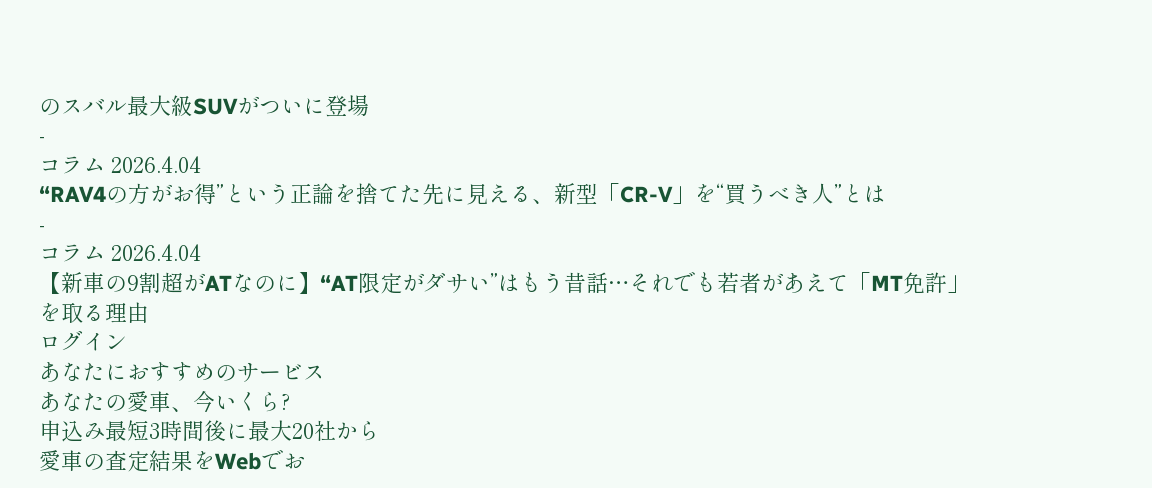のスバル最大級SUVがついに登場
-
コラム 2026.4.04
“RAV4の方がお得”という正論を捨てた先に見える、新型「CR-V」を“買うべき人”とは
-
コラム 2026.4.04
【新車の9割超がATなのに】“AT限定がダサい”はもう昔話…それでも若者があえて「MT免許」を取る理由
ログイン
あなたにおすすめのサービス
あなたの愛車、今いくら?
申込み最短3時間後に最大20社から
愛車の査定結果をWebでお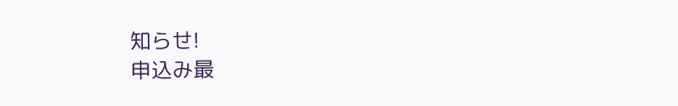知らせ!
申込み最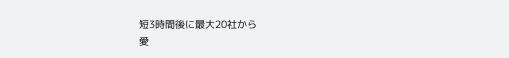短3時間後に最大20社から
愛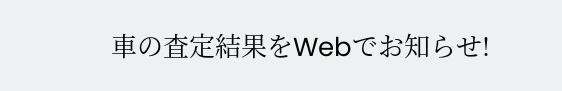車の査定結果をWebでお知らせ!